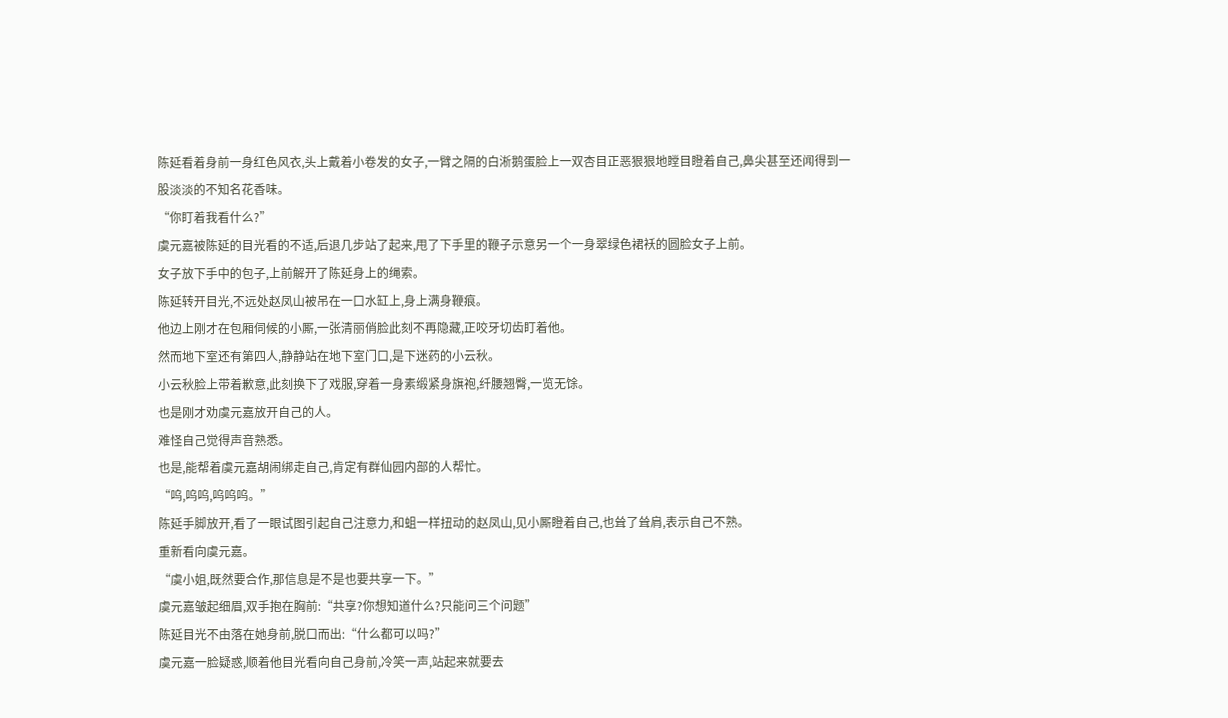陈延看着身前一身红色风衣,头上戴着小卷发的女子,一臂之隔的白淅鹅蛋脸上一双杏目正恶狠狠地瞠目瞪着自己,鼻尖甚至还闻得到一股淡淡的不知名花香味。
“你盯着我看什么?”
虞元嘉被陈延的目光看的不适,后退几步站了起来,甩了下手里的鞭子示意另一个一身翠绿色裙袄的圆脸女子上前。
女子放下手中的包子,上前解开了陈延身上的绳索。
陈延转开目光,不远处赵凤山被吊在一口水缸上,身上满身鞭痕。
他边上刚才在包厢伺候的小厮,一张清丽俏脸此刻不再隐藏,正咬牙切齿盯着他。
然而地下室还有第四人,静静站在地下室门口,是下迷药的小云秋。
小云秋脸上带着歉意,此刻换下了戏服,穿着一身素缎紧身旗袍,纤腰翘臀,一览无馀。
也是刚才劝虞元嘉放开自己的人。
难怪自己觉得声音熟悉。
也是,能帮着虞元嘉胡闹绑走自己,肯定有群仙园内部的人帮忙。
“呜,呜呜,呜呜呜。”
陈延手脚放开,看了一眼试图引起自己注意力,和蛆一样扭动的赵凤山,见小厮瞪着自己,也耸了耸肩,表示自己不熟。
重新看向虞元嘉。
“虞小姐,既然要合作,那信息是不是也要共享一下。”
虞元嘉皱起细眉,双手抱在胸前:“共享?你想知道什么?只能问三个问题”
陈延目光不由落在她身前,脱口而出:“什么都可以吗?”
虞元嘉一脸疑惑,顺着他目光看向自己身前,冷笑一声,站起来就要去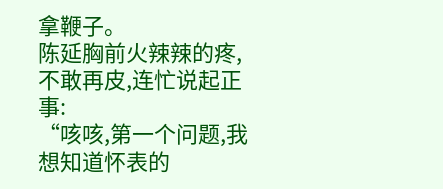拿鞭子。
陈延胸前火辣辣的疼,不敢再皮,连忙说起正事:
“咳咳,第一个问题,我想知道怀表的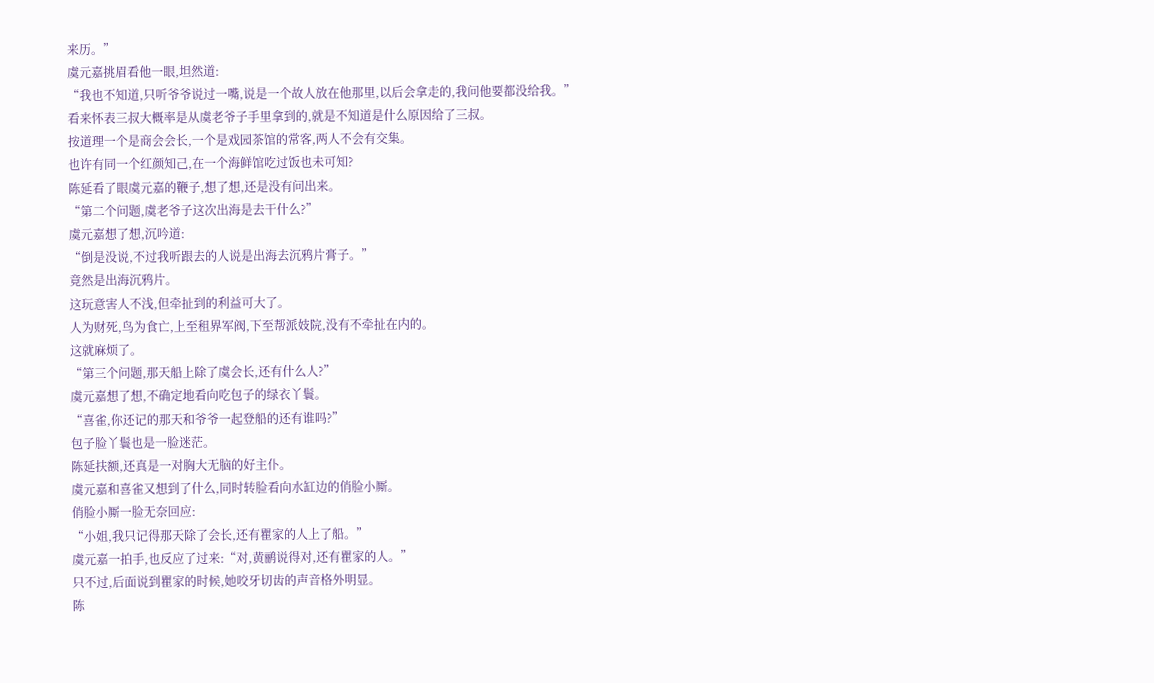来历。”
虞元嘉挑眉看他一眼,坦然道:
“我也不知道,只听爷爷说过一嘴,说是一个故人放在他那里,以后会拿走的,我问他要都没给我。”
看来怀表三叔大概率是从虞老爷子手里拿到的,就是不知道是什么原因给了三叔。
按道理一个是商会会长,一个是戏园茶馆的常客,两人不会有交集。
也许有同一个红颜知己,在一个海鲜馆吃过饭也未可知?
陈延看了眼虞元嘉的鞭子,想了想,还是没有问出来。
“第二个问题,虞老爷子这次出海是去干什么?”
虞元嘉想了想,沉吟道:
“倒是没说,不过我听跟去的人说是出海去沉鸦片膏子。”
竟然是出海沉鸦片。
这玩意害人不浅,但牵扯到的利益可大了。
人为财死,鸟为食亡,上至租界军阀,下至帮派妓院,没有不牵扯在内的。
这就麻烦了。
“第三个问题,那天船上除了虞会长,还有什么人?”
虞元嘉想了想,不确定地看向吃包子的绿衣丫鬟。
“喜雀,你还记的那天和爷爷一起登船的还有谁吗?”
包子脸丫鬟也是一脸迷茫。
陈延扶额,还真是一对胸大无脑的好主仆。
虞元嘉和喜雀又想到了什么,同时转脸看向水缸边的俏脸小厮。
俏脸小厮一脸无奈回应:
“小姐,我只记得那天除了会长,还有瞿家的人上了船。”
虞元嘉一拍手,也反应了过来:“对,黄鹂说得对,还有瞿家的人。”
只不过,后面说到瞿家的时候,她咬牙切齿的声音格外明显。
陈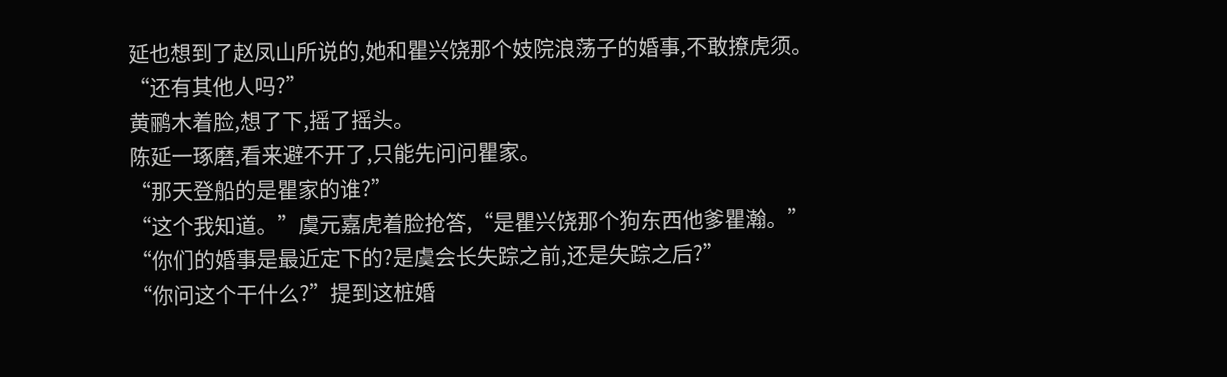延也想到了赵凤山所说的,她和瞿兴饶那个妓院浪荡子的婚事,不敢撩虎须。
“还有其他人吗?”
黄鹂木着脸,想了下,摇了摇头。
陈延一琢磨,看来避不开了,只能先问问瞿家。
“那天登船的是瞿家的谁?”
“这个我知道。”虞元嘉虎着脸抢答,“是瞿兴饶那个狗东西他爹瞿瀚。”
“你们的婚事是最近定下的?是虞会长失踪之前,还是失踪之后?”
“你问这个干什么?”提到这桩婚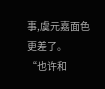事,虞元嘉面色更差了。
“也许和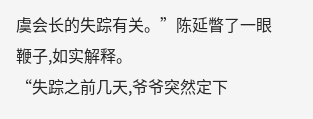虞会长的失踪有关。”陈延瞥了一眼鞭子,如实解释。
“失踪之前几天,爷爷突然定下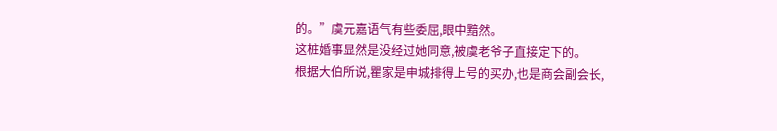的。”虞元嘉语气有些委屈,眼中黯然。
这桩婚事显然是没经过她同意,被虞老爷子直接定下的。
根据大伯所说,瞿家是申城排得上号的买办,也是商会副会长,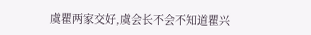虞瞿两家交好,虞会长不会不知道瞿兴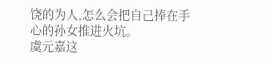饶的为人,怎么会把自己捧在手心的孙女推进火坑。
虞元嘉这